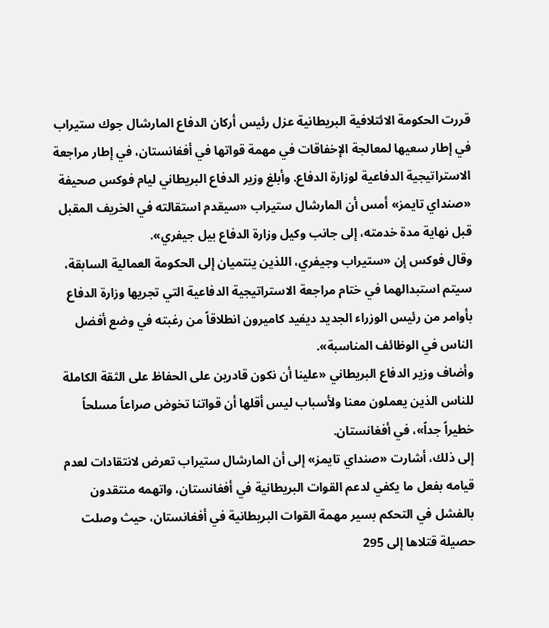قررت الحكومة الائتلافية البريطانية عزل رئيس أركان الدفاع المارشال جوك ستيراب في إطار سعيها لمعالجة الإخفاقات في مهمة قواتها في أفغانستان، في إطار مراجعة الاستراتيجية الدفاعية لوزارة الدفاع. وأبلغ وزير الدفاع البريطاني ليام فوكس صحيفة «صنداي تايمز» أمس أن المارشال ستيراب «سيقدم استقالته في الخريف المقبل قبل نهاية مدة خدمته، إلى جانب وكيل وزارة الدفاع بيل جيفري».
وقال فوكس إن «ستيراب وجيفري، اللذين ينتميان إلى الحكومة العمالية السابقة، سيتم استبدالهما في ختام مراجعة الاستراتيجية الدفاعية التي تجريها وزارة الدفاع بأوامر من رئيس الوزراء الجديد ديفيد كاميرون انطلاقاً من رغبته في وضع أفضل الناس في الوظائف المناسبة».
وأضاف وزير الدفاع البريطاني «علينا أن نكون قادرين على الحفاظ على الثقة الكاملة للناس الذين يعملون معنا ولأسباب ليس أقلها أن قواتنا تخوض صراعاً مسلحاً خطيراً جداً»، في أفغانستان.
إلى ذلك، أشارت «صنداي تايمز» إلى أن المارشال ستيراب تعرض لانتقادات لعدم قيامه بفعل ما يكفي لدعم القوات البريطانية في أفغانستان، واتهمه منتقدون بالفشل في التحكم بسير مهمة القوات البريطانية في أفغانستان، حيث وصلت حصيلة قتلاها إلى 295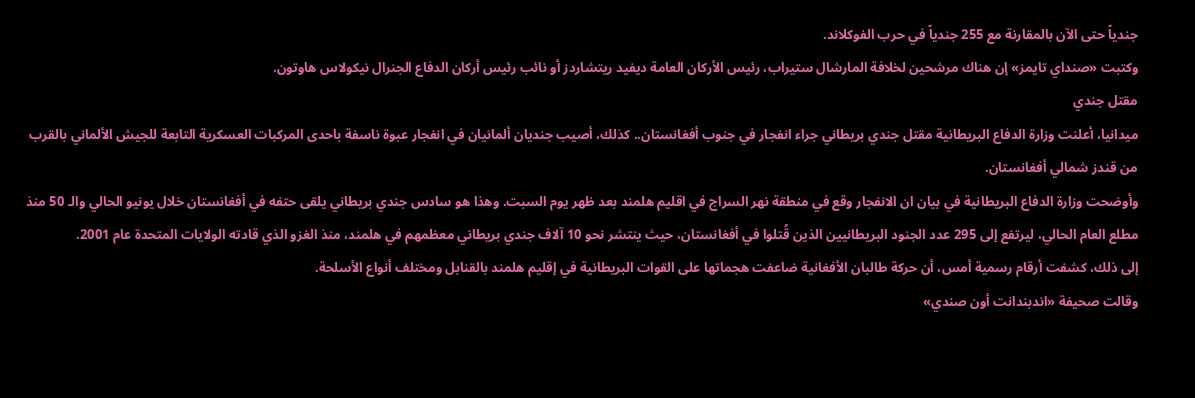جندياً حتى الآن بالمقارنة مع 255 جندياً في حرب الفوكلاند.
وكتبت «صنداي تايمز» إن هناك مرشحين لخلافة المارشال ستيراب، رئيس الأركان العامة ديفيد ريتشاردز أو نائب رئيس أركان الدفاع الجنرال نيكولاس هاوتون.
مقتل جندي
ميدانيا، أعلنت وزارة الدفاع البريطانية مقتل جندي بريطاني جراء انفجار في جنوب أفغانستان.. كذلك، أصيب جنديان ألمانيان في انفجار عبوة ناسفة باحدى المركبات العسكرية التابعة للجيش الألماني بالقرب من قندز شمالي أفغانستان.
وأوضحت وزارة الدفاع البريطانية في بيان ان الانفجار وقع في منطقة نهر السراج في اقليم هلمند بعد ظهر يوم السبت. وهذا هو سادس جندي بريطاني يلقى حتفه في أفغانستان خلال يونيو الحالي والـ 50 منذ مطلع العام الحالي، ليرتفع إلى 295 عدد الجنود البريطانيين الذين قُتلوا في أفغانستان، حيث ينتشر نحو 10 آلاف جندي بريطاني معظمهم في هلمند، منذ الغزو الذي قادته الولايات المتحدة عام 2001.
إلى ذلك، كشفت أرقام رسمية أمس، أن حركة طالبان الأفغانية ضاعفت هجماتها على القوات البريطانية في إقليم هلمند بالقنابل ومختلف أنواع الأسلحة.
وقالت صحيفة «اندبندانت أون صندي»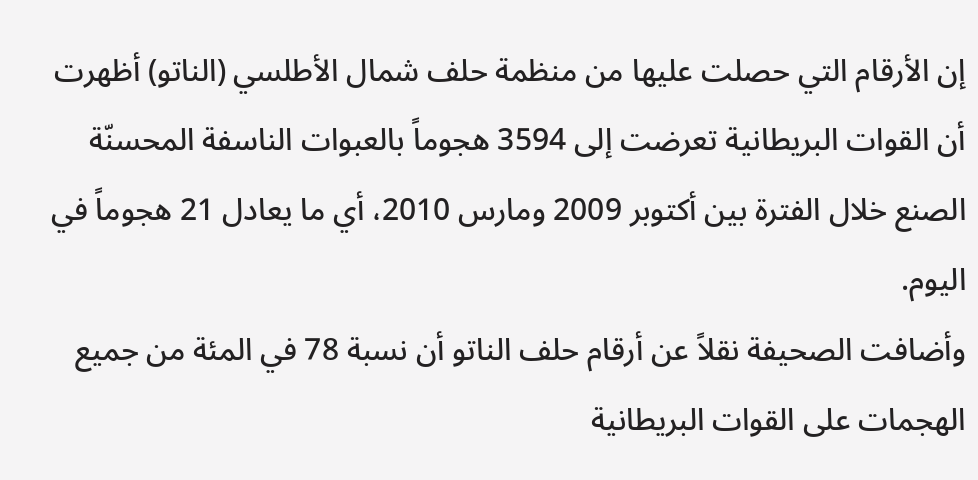إن الأرقام التي حصلت عليها من منظمة حلف شمال الأطلسي (الناتو) أظهرت أن القوات البريطانية تعرضت إلى 3594 هجوماً بالعبوات الناسفة المحسنّة الصنع خلال الفترة بين أكتوبر 2009 ومارس 2010، أي ما يعادل 21 هجوماً في اليوم.
وأضافت الصحيفة نقلاً عن أرقام حلف الناتو أن نسبة 78 في المئة من جميع الهجمات على القوات البريطانية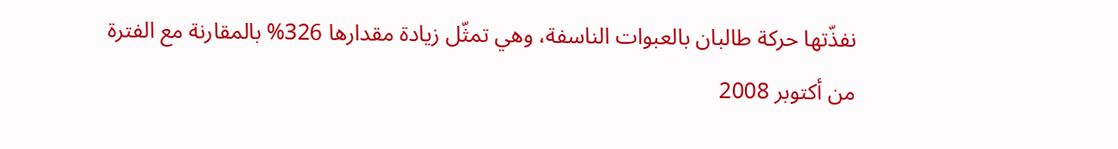نفذّتها حركة طالبان بالعبوات الناسفة، وهي تمثّل زيادة مقدارها 326% بالمقارنة مع الفترة من أكتوبر 2008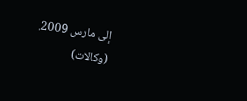إلى مارس 2009.
(وكالات)